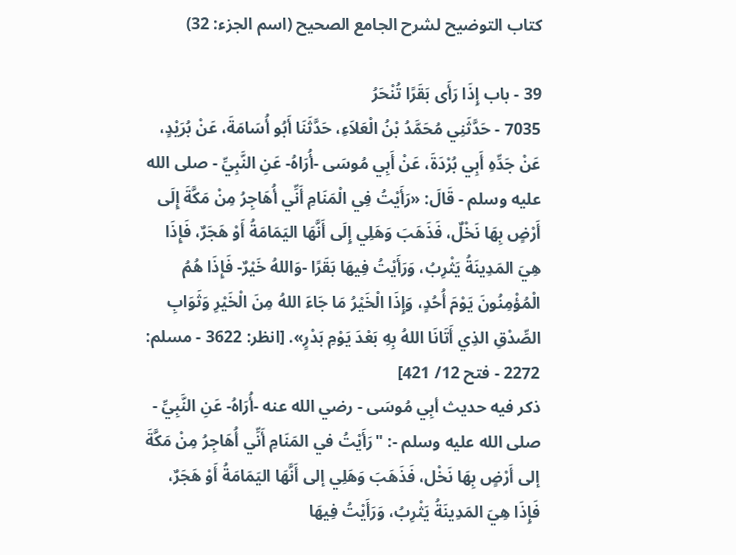كتاب التوضيح لشرح الجامع الصحيح (اسم الجزء: 32)

39 - باب إِذَا رَأَى بَقَرًا تُنْحَرُ
7035 - حَدَّثَنِي مُحَمَّدُ بْنُ الْعَلاَءِ، حَدَّثَنَا أَبُو أُسَامَةَ، عَنْ بُرَيْدٍ، عَنْ جَدِّهِ أَبِي بُرْدَةَ، عَنْ أَبِي مُوسَى -أُرَاهُ- عَنِ النَّبِيِّ - صلى الله عليه وسلم - قَالَ: «رَأَيْتُ فِي الْمَنَامِ أَنِّي أُهَاجِرُ مِنْ مَكَّةَ إِلَى أَرْضٍ بِهَا نَخْلٌ، فَذَهَبَ وَهَلِي إِلَى أَنَّهَا اليَمَامَةُ أَوْ هَجَرٌ، فَإِذَا هِيَ المَدِينَةُ يَثْرِبُ، وَرَأَيْتُ فِيهَا بَقَرًا -وَاللهُ خَيْرٌ- فَإِذَا هُمُ الْمُؤْمِنُونَ يَوْمَ أُحُدٍ، وَإِذَا الْخَيْرُ مَا جَاءَ اللهُ مِنَ الْخَيْرِ وَثَوَابِ الصِّدْقِ الذِي أَتَانَا اللهُ بِهِ بَعْدَ يَوْمِ بَدْرٍ». [انظر: 3622 - مسلم: 2272 - فتح 12/ 421]
ذكر فيه حديث أبِي مُوسَى - رضي الله عنه -أُرَاهُ- عَنِ النَّبِيِّ - صلى الله عليه وسلم -: "رَأَيْتُ في المَنَامِ أَنِّي أُهَاجِرُ مِنْ مَكَّةَ إلى أَرْضٍ بِهَا نَخْل، فَذَهَبَ وَهَلِي إلى أَنَّهَا اليَمَامَةُ أَوْ هَجَرٌ، فَإِذَا هِيَ المَدِينَةُ يَثْرِبُ، وَرَأَيْتُ فِيهَا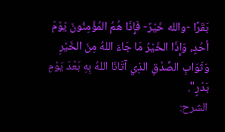بَقَرًا -والله خَيْرٌ- فَإِذَا هُمُ المُؤْمِنُونَ يَوْمَ أحُدٍ، وَإِذَا الخَيْرُ مَا جَاءَ اللهُ مِنَ الخَيْرِ وَثَوَابِ الصِّدْقِ الذِي آتَانَا اللهُ بِهِ بَعْدَ يَوْمِ بَدْرٍ".
الشرح: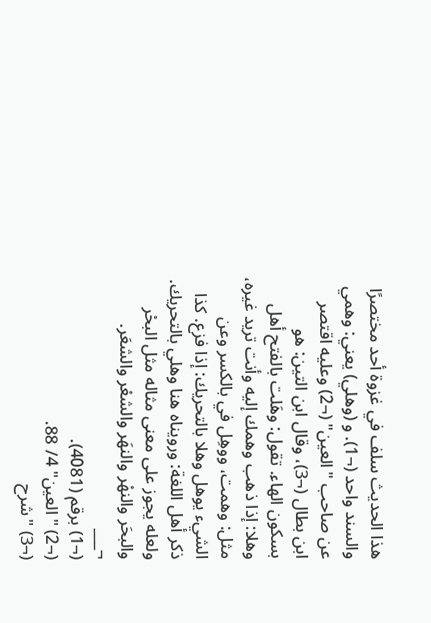هذا الحديث سلف في غزوة أحد مختصرًا والسند واحد (¬1). و (وهلي) يعني: وهمي عن صاحب "العين" (¬2) وعليه اقتصر ابن بطال (¬3)، وقال ابن التين: هو بسكون الهاء. تقول: وهَلت بالفتح أهل وهلا: إذا ذهب وهمك إليه وأنت تريد غيره، مثل: وهمت، ووهِل في بالكسر وعن الشيء يوهل وهلا بالتحريك: إذا فزع. كذا ذكر أهل اللغة: ورويناه هنا وهلي بالتحريك. ولعله يجوز على معنى مثاله مثل البحْر والبحَر والنهْر والنهَر والشعْر والشعَر.
¬___
(¬1) برقم (4081).
(¬2) "العين" 4/ 88.
(¬3) "شرح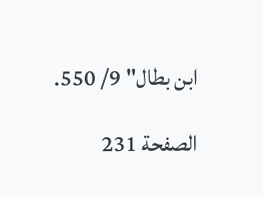ابن بطال" 9/ 550.

الصفحة 231